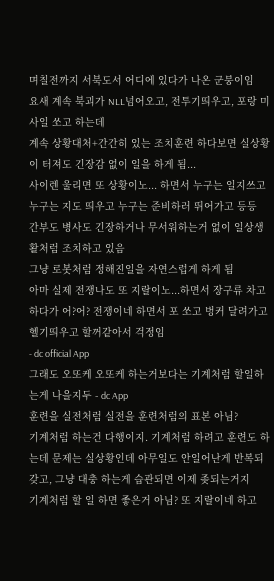며칠전까지 서북도서 어디에 있다가 나온 군붕이임
요새 계속 북괴가 NLL넘어오고, 전투기띄우고, 포랑 미사일 쏘고 하는데
계속 상황대처+간간히 있는 조치훈련 하다보면 실상황이 터져도 긴장감 없이 일을 하게 됨...
사이렌 울리면 또 상황이노... 하면서 누구는 일지쓰고 누구는 지도 띄우고 누구는 준비하러 뛰어가고 등등
간부도 병사도 긴장하거나 무서워하는거 없이 일상생활처럼 조치하고 있음
그냥 로봇처럼 정해진일을 자연스럽게 하게 됨
아마 실제 전쟁나도 또 지랄이노...하면서 장구류 차고 하다가 어?어? 전쟁이네 하면서 포 쏘고 벙커 달려가고 헬기띄우고 할꺼같아서 걱정임
- dc official App
그래도 오또케 오또케 하는거보다는 기계처럼 할일하는게 나을지두 - dc App
훈련을 실전처럼 실전을 훈련처럼의 표본 아님?
기계처럼 하는건 다행이지. 기계처럼 하려고 훈련도 하는데 문제는 실상황인데 아무일도 안일어난게 반복되갖고, 그냥 대충 하는게 습관되면 이제 좆되는거지
기계처럼 할 일 하면 좋은거 아님? 또 지랄이네 하고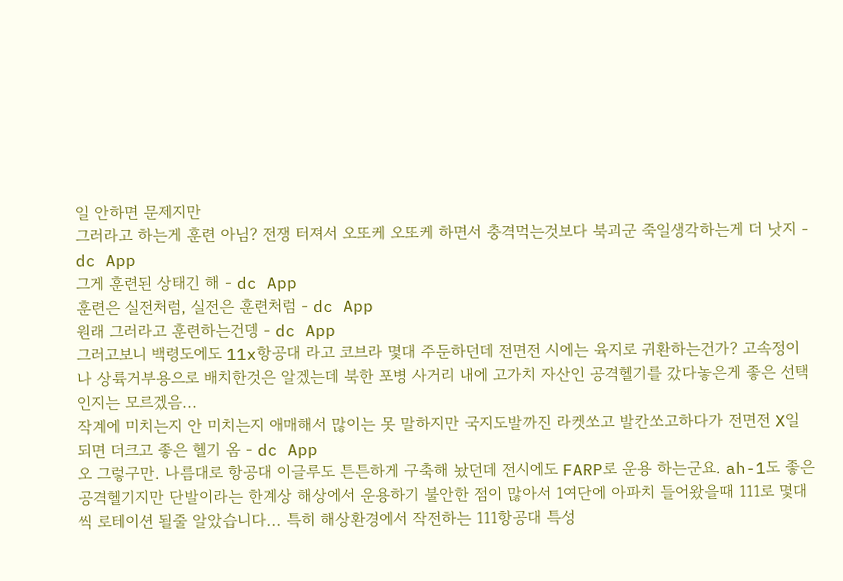일 안하면 문제지만
그러라고 하는게 훈련 아님? 전쟁 터져서 오또케 오또케 하면서 충격먹는것보다 북괴군 죽일생각하는게 더 낫지 - dc App
그게 훈련된 상태긴 해 - dc App
훈련은 실전처럼, 실전은 훈련처럼 - dc App
원래 그러라고 훈련하는건뎅 - dc App
그러고보니 백령도에도 11x항공대 라고 코브라 몇대 주둔하던데 전면전 시에는 육지로 귀환하는건가? 고속정이나 상륙거부용으로 배치한것은 알겠는데 북한 포병 사거리 내에 고가치 자산인 공격헬기를 갔다놓은게 좋은 선택인지는 모르겠음...
작계에 미치는지 안 미치는지 애매해서 많이는 못 말하지만 국지도발까진 라켓쏘고 발칸쏘고하다가 전면전 X일 되면 더크고 좋은 헬기 옴 - dc App
오 그렇구만. 나름대로 항공대 이글루도 튼튼하게 구축해 놨던데 전시에도 FARP로 운용 하는군요. ah-1도 좋은 공격헬기지만 단발이라는 한계상 해상에서 운용하기 불안한 점이 많아서 1여단에 아파치 들어왔을때 111로 몇대씩 로테이션 될줄 알았습니다... 특히 해상환경에서 작전하는 111항공대 특성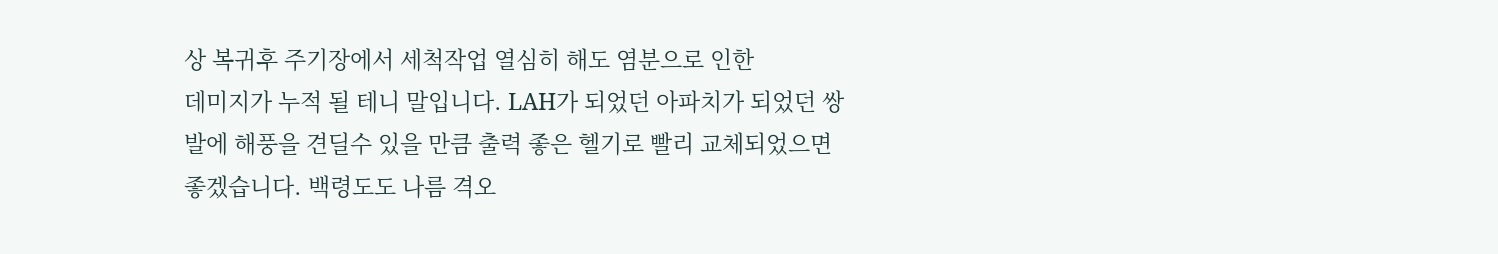상 복귀후 주기장에서 세척작업 열심히 해도 염분으로 인한
데미지가 누적 될 테니 말입니다. LAH가 되었던 아파치가 되었던 쌍발에 해풍을 견딜수 있을 만큼 출력 좋은 헬기로 빨리 교체되었으면 좋겠습니다. 백령도도 나름 격오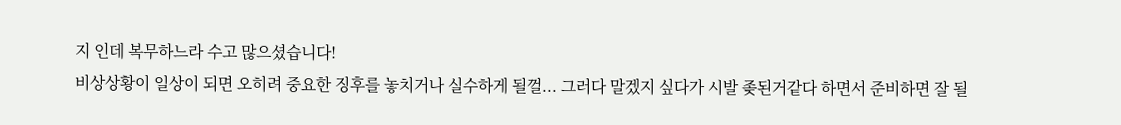지 인데 복무하느라 수고 많으셨습니다!
비상상황이 일상이 되면 오히려 중요한 징후를 놓치거나 실수하게 될껄... 그러다 말겠지 싶다가 시발 좆된거같다 하면서 준비하면 잘 될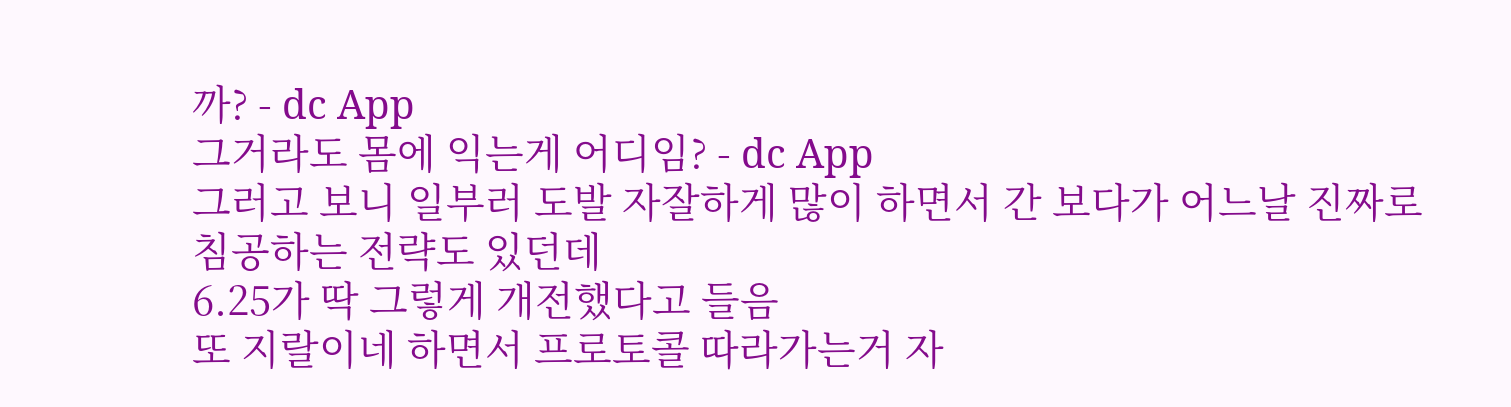까? - dc App
그거라도 몸에 익는게 어디임? - dc App
그러고 보니 일부러 도발 자잘하게 많이 하면서 간 보다가 어느날 진짜로 침공하는 전략도 있던데
6.25가 딱 그렇게 개전했다고 들음
또 지랄이네 하면서 프로토콜 따라가는거 자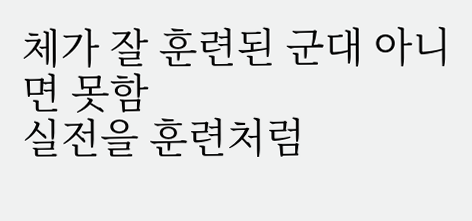체가 잘 훈련된 군대 아니면 못함
실전을 훈련처럼